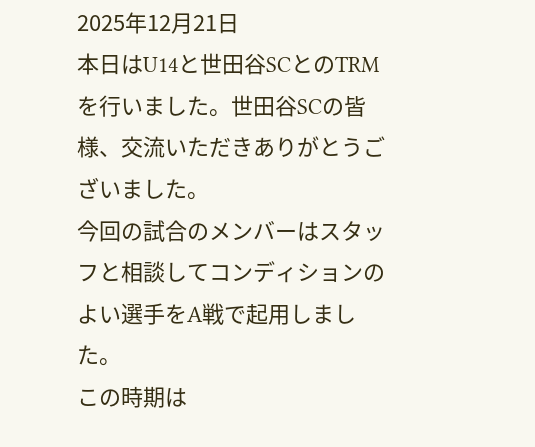2025年12月21日
本日はU14と世田谷SCとのTRMを行いました。世田谷SCの皆様、交流いただきありがとうございました。
今回の試合のメンバーはスタッフと相談してコンディションのよい選手をA戦で起用しました。
この時期は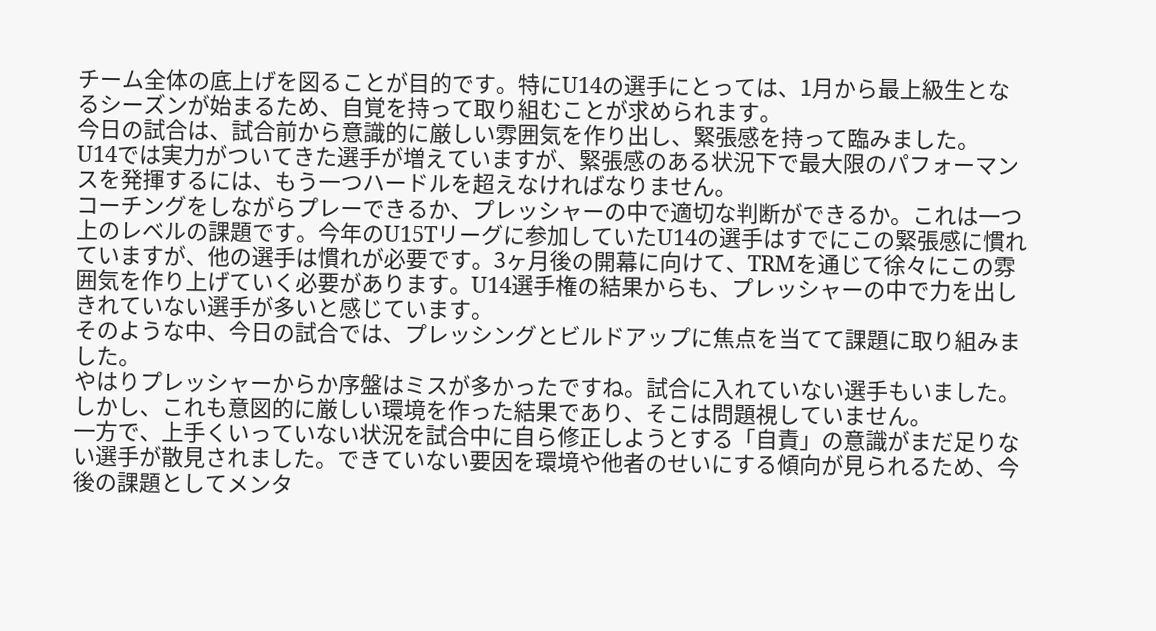チーム全体の底上げを図ることが目的です。特にU14の選手にとっては、1月から最上級生となるシーズンが始まるため、自覚を持って取り組むことが求められます。
今日の試合は、試合前から意識的に厳しい雰囲気を作り出し、緊張感を持って臨みました。
U14では実力がついてきた選手が増えていますが、緊張感のある状況下で最大限のパフォーマンスを発揮するには、もう一つハードルを超えなければなりません。
コーチングをしながらプレーできるか、プレッシャーの中で適切な判断ができるか。これは一つ上のレベルの課題です。今年のU15Tリーグに参加していたU14の選手はすでにこの緊張感に慣れていますが、他の選手は慣れが必要です。3ヶ月後の開幕に向けて、TRMを通じて徐々にこの雰囲気を作り上げていく必要があります。U14選手権の結果からも、プレッシャーの中で力を出しきれていない選手が多いと感じています。
そのような中、今日の試合では、プレッシングとビルドアップに焦点を当てて課題に取り組みました。
やはりプレッシャーからか序盤はミスが多かったですね。試合に入れていない選手もいました。しかし、これも意図的に厳しい環境を作った結果であり、そこは問題視していません。
一方で、上手くいっていない状況を試合中に自ら修正しようとする「自責」の意識がまだ足りない選手が散見されました。できていない要因を環境や他者のせいにする傾向が見られるため、今後の課題としてメンタ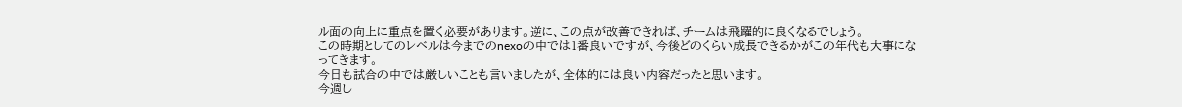ル面の向上に重点を置く必要があります。逆に、この点が改善できれば、チームは飛躍的に良くなるでしょう。
この時期としてのレベルは今までのnexoの中では1番良いですが、今後どのくらい成長できるかがこの年代も大事になってきます。
今日も試合の中では厳しいことも言いましたが、全体的には良い内容だったと思います。
今週し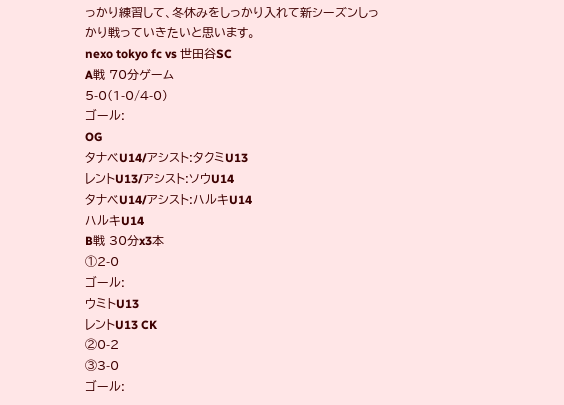っかり練習して、冬休みをしっかり入れて新シーズンしっかり戦っていきたいと思います。
nexo tokyo fc vs 世田谷SC
A戦 70分ゲーム
5-0(1-0/4-0)
ゴール:
OG
タナベU14/アシスト:タクミU13
レントU13/アシスト:ソウU14
タナベU14/アシスト:ハルキU14
ハルキU14
B戦 30分x3本
①2-0
ゴール:
ウミトU13
レントU13 CK
②0-2
③3-0
ゴール: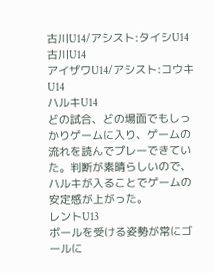古川U14/アシスト:タイシU14
古川U14
アイザワU14/アシスト:コウキU14
ハルキU14
どの試合、どの場面でもしっかりゲームに入り、ゲームの流れを読んでプレーできていた。判断が素晴らしいので、ハルキが入ることでゲームの安定感が上がった。
レントU13
ボールを受ける姿勢が常にゴールに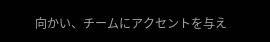向かい、チームにアクセントを与え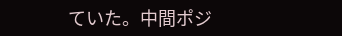ていた。中間ポジ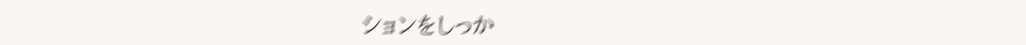ションをしっか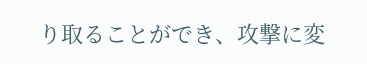り取ることができ、攻撃に変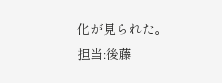化が見られた。
担当:後藤